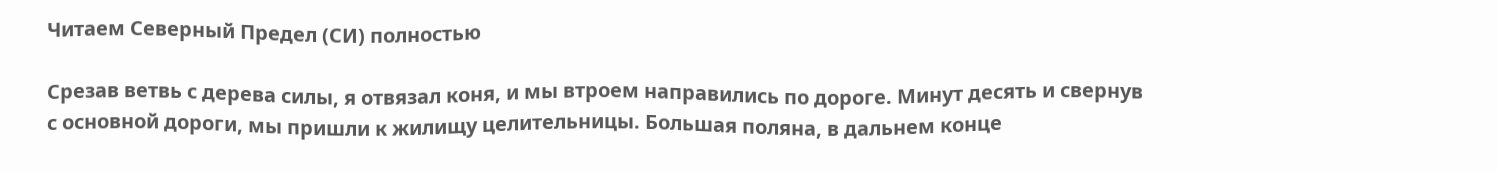Читаем Северный Предел (СИ) полностью

Срезав ветвь с дерева силы, я отвязал коня, и мы втроем направились по дороге. Минут десять и свернув с основной дороги, мы пришли к жилищу целительницы. Большая поляна, в дальнем конце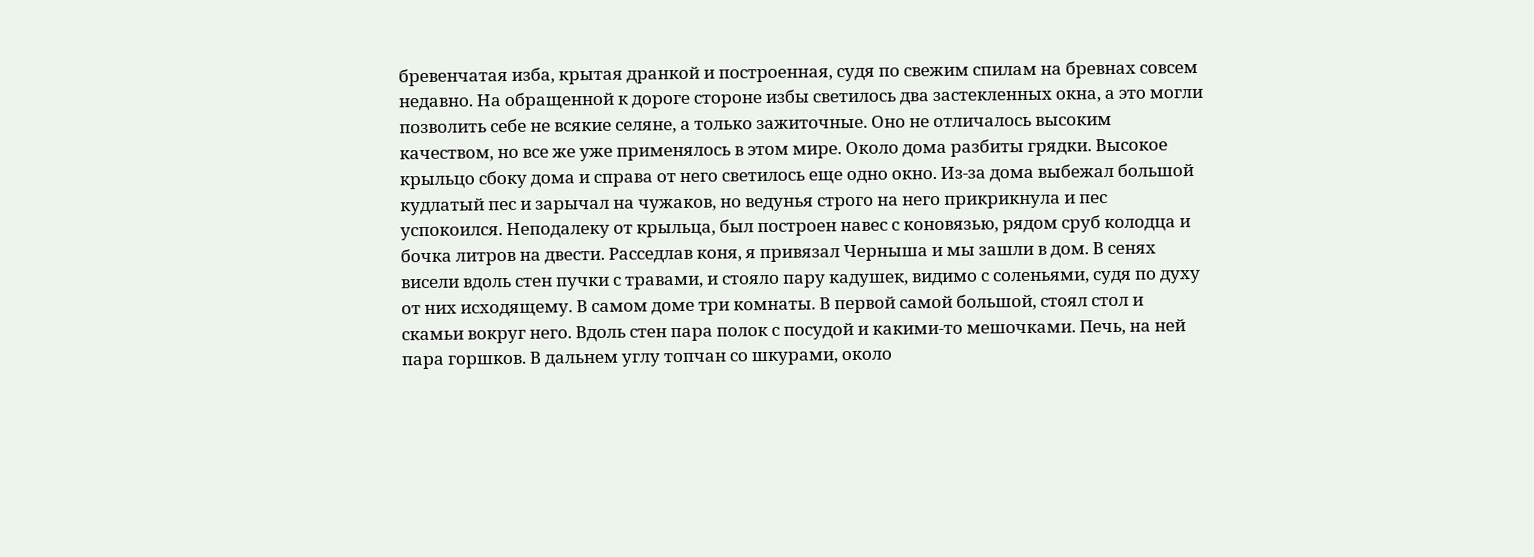бревенчатая изба, крытая дранкой и построенная, судя по свежим спилам на бревнах совсем недавно. На обращенной к дороге стороне избы светилось два застекленных окна, а это могли позволить себе не всякие селяне, а только зажиточные. Оно не отличалось высоким качеством, но все же уже применялось в этом мире. Около дома разбиты грядки. Высокое крыльцо сбоку дома и справа от него светилось еще одно окно. Из-за дома выбежал большой кудлатый пес и зарычал на чужаков, но ведунья строго на него прикрикнула и пес успокоился. Неподалеку от крыльца, был построен навес с коновязью, рядом сруб колодца и бочка литров на двести. Расседлав коня, я привязал Черныша и мы зашли в дом. В сенях висели вдоль стен пучки с травами, и стояло пару кадушек, видимо с соленьями, судя по духу от них исходящему. В самом доме три комнаты. В первой самой большой, стоял стол и скамьи вокруг него. Вдоль стен пара полок с посудой и какими-то мешочками. Печь, на ней пара горшков. В дальнем углу топчан со шкурами, около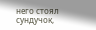него стоял сундучок,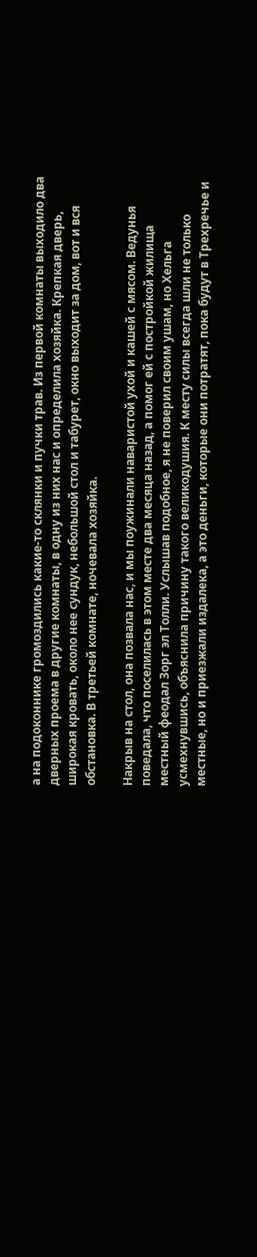а на подоконнике громоздились какие-то склянки и пучки трав. Из первой комнаты выходило два дверных проема в другие комнаты, в одну из них нас и определила хозяйка. Крепкая дверь, широкая кровать, около нее сундук, небольшой стол и табурет, окно выходит за дом, вот и вся обстановка. В третьей комнате, ночевала хозяйка.

Накрыв на стол, она позвала нас, и мы поужинали наваристой ухой и кашей с мясом. Ведунья поведала, что поселилась в этом месте два месяца назад, а помог ей с постройкой жилища местный феодал Зорг эл Толли. Услышав подобное, я не поверил своим ушам, но Хельга усмехнувшись, объяснила причину такого великодушия. К месту силы всегда шли не только местные, но и приезжали издалека, а это деньги, которые они потратят, пока будут в Трехречье и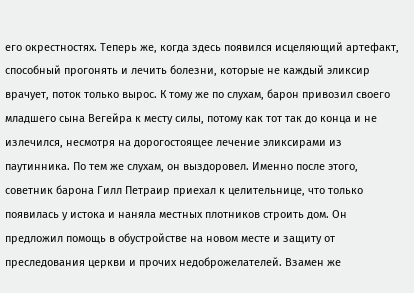его окрестностях. Теперь же, когда здесь появился исцеляющий артефакт, способный прогонять и лечить болезни, которые не каждый эликсир врачует, поток только вырос. К тому же по слухам, барон привозил своего младшего сына Вегейра к месту силы, потому как тот так до конца и не излечился, несмотря на дорогостоящее лечение эликсирами из паутинника. По тем же слухам, он выздоровел. Именно после этого, советник барона Гилл Петраир приехал к целительнице, что только появилась у истока и наняла местных плотников строить дом. Он предложил помощь в обустройстве на новом месте и защиту от преследования церкви и прочих недоброжелателей. Взамен же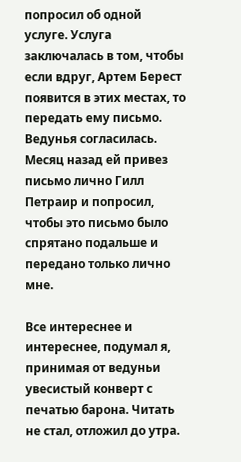попросил об одной услуге. Услуга заключалась в том, чтобы если вдруг, Артем Берест появится в этих местах, то передать ему письмо. Ведунья согласилась. Месяц назад ей привез письмо лично Гилл Петраир и попросил, чтобы это письмо было спрятано подальше и передано только лично мне.

Все интереснее и интереснее, подумал я, принимая от ведуньи увесистый конверт с печатью барона. Читать не стал, отложил до утра.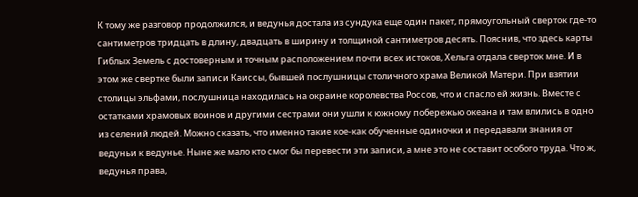К тому же разговор продолжился, и ведунья достала из сундука еще один пакет, прямоугольный сверток где-то сантиметров тридцать в длину, двадцать в ширину и толщиной сантиметров десять. Пояснив, что здесь карты Гиблых Земель с достоверным и точным расположением почти всех истоков, Хельга отдала сверток мне. И в этом же свертке были записи Каиссы, бывшей послушницы столичного храма Великой Матери. При взятии столицы эльфами, послушница находилась на окраине королевства Россов, что и спасло ей жизнь. Вместе с остатками храмовых воинов и другими сестрами они ушли к южному побережью океана и там влились в одно из селений людей. Можно сказать, что именно такие кое-как обученные одиночки и передавали знания от ведуньи к ведунье. Ныне же мало кто смог бы перевести эти записи, а мне это не составит особого труда. Что ж, ведунья права,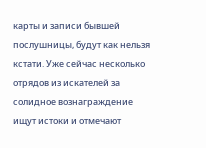карты и записи бывшей послушницы, будут как нельзя кстати. Уже сейчас несколько отрядов из искателей за солидное вознаграждение ищут истоки и отмечают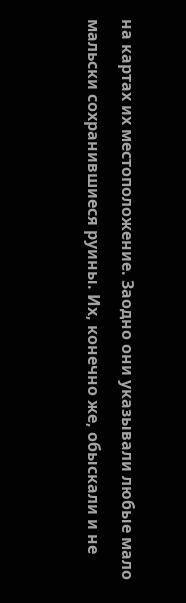на картах их местоположение. Заодно они указывали любые мало мальски сохранившиеся руины. Их, конечно же, обыскали и не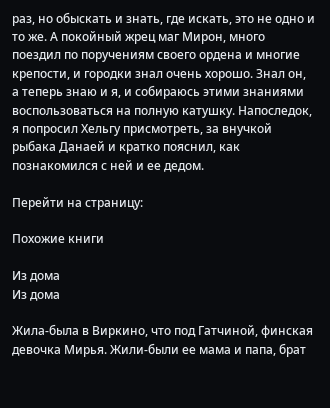раз, но обыскать и знать, где искать, это не одно и то же. А покойный жрец маг Мирон, много поездил по поручениям своего ордена и многие крепости, и городки знал очень хорошо. Знал он, а теперь знаю и я, и собираюсь этими знаниями воспользоваться на полную катушку. Напоследок, я попросил Хельгу присмотреть, за внучкой рыбака Данаей и кратко пояснил, как познакомился с ней и ее дедом.

Перейти на страницу:

Похожие книги

Из дома
Из дома

Жила-была в Виркино, что под Гатчиной, финская девочка Мирья. Жили-были ее мама и папа, брат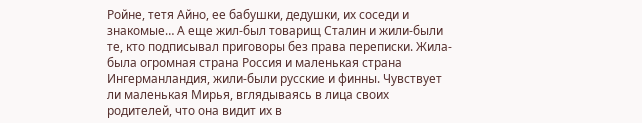Ройне, тетя Айно, ее бабушки, дедушки, их соседи и знакомые… А еще жил-был товарищ Сталин и жили-были те, кто подписывал приговоры без права переписки. Жила-была огромная страна Россия и маленькая страна Ингерманландия, жили-были русские и финны. Чувствует ли маленькая Мирья, вглядываясь в лица своих родителей, что она видит их в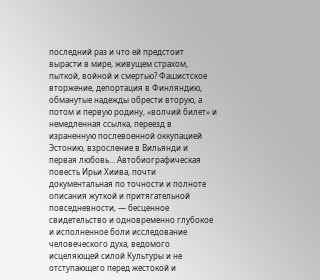последний раз и что ей предстоит вырасти в мире, живущем страхом, пыткой, войной и смертью? Фашистское вторжение, депортация в Финляндию, обманутые надежды обрести вторую, а потом и первую родину, «волчий билет» и немедленная ссылка, переезд в израненную послевоенной оккупацией Эстонию, взросление в Вильянди и первая любовь… Автобиографическая повесть Ирьи Хиива, почти документальная по точности и полноте описания жуткой и притягательной повседневности, — бесценное свидетельство и одновременно глубокое и исполненное боли исследование человеческого духа, ведомого исцеляющей силой Культуры и не отступающего перед жестокой и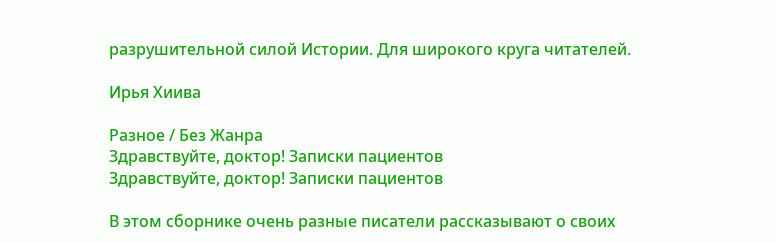разрушительной силой Истории. Для широкого круга читателей.

Ирья Хиива

Разное / Без Жанра
Здравствуйте, доктор! Записки пациентов
Здравствуйте, доктор! Записки пациентов

В этом сборнике очень разные писатели рассказывают о своих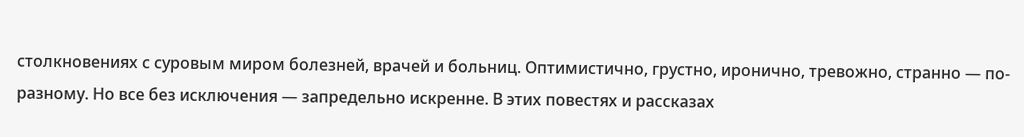столкновениях с суровым миром болезней, врачей и больниц. Оптимистично, грустно, иронично, тревожно, странно — по-разному. Но все без исключения — запредельно искренне. В этих повестях и рассказах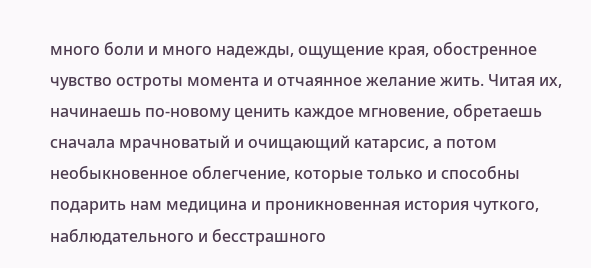много боли и много надежды, ощущение края, обостренное чувство остроты момента и отчаянное желание жить. Читая их, начинаешь по-новому ценить каждое мгновение, обретаешь сначала мрачноватый и очищающий катарсис, а потом необыкновенное облегчение, которые только и способны подарить нам медицина и проникновенная история чуткого, наблюдательного и бесстрашного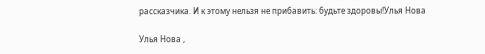рассказчика. И к этому нельзя не прибавить: будьте здоровы!Улья Нова

Улья Нова ,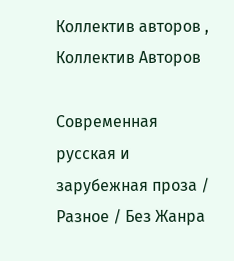Коллектив авторов , Коллектив Авторов

Современная русская и зарубежная проза / Разное / Без Жанра